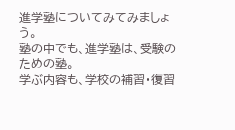進学塾についてみてみましょう。
塾の中でも、進学塾は、受験のための塾。
学ぶ内容も、学校の補習・復習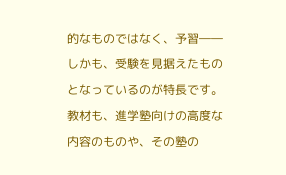的なものではなく、予習――しかも、受験を見据えたものとなっているのが特長です。
教材も、進学塾向けの高度な内容のものや、その塾の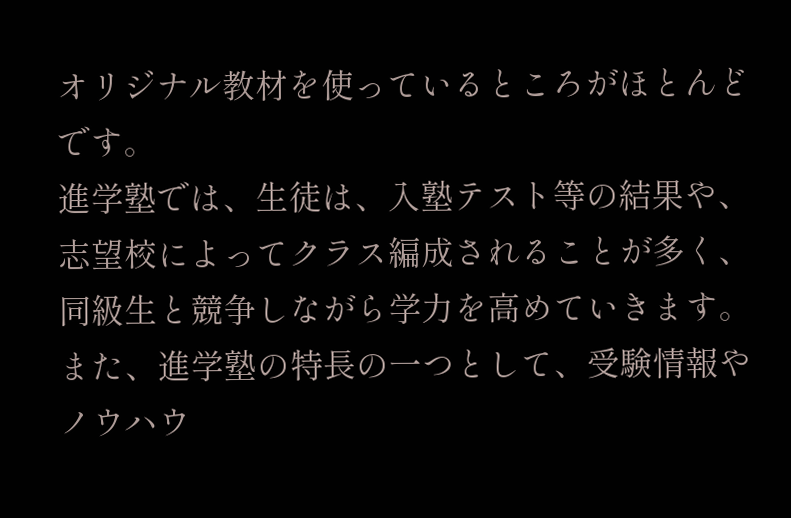オリジナル教材を使っているところがほとんどです。
進学塾では、生徒は、入塾テスト等の結果や、志望校によってクラス編成されることが多く、同級生と競争しながら学力を高めていきます。
また、進学塾の特長の一つとして、受験情報やノウハウ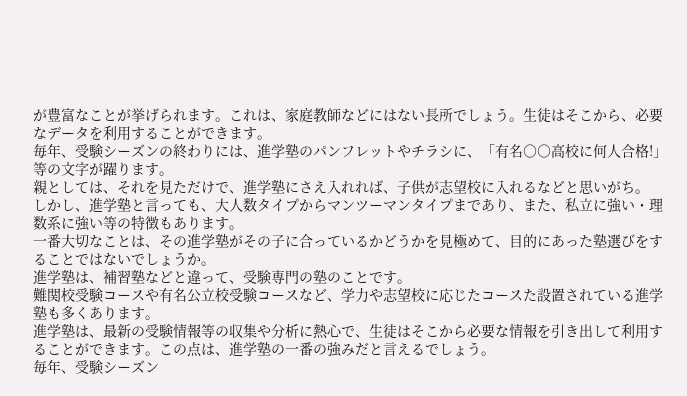が豊富なことが挙げられます。これは、家庭教師などにはない長所でしょう。生徒はそこから、必要なデータを利用することができます。
毎年、受験シーズンの終わりには、進学塾のパンフレットやチラシに、「有名○○高校に何人合格!」等の文字が躍ります。
親としては、それを見ただけで、進学塾にさえ入れれば、子供が志望校に入れるなどと思いがち。
しかし、進学塾と言っても、大人数タイプからマンツーマンタイプまであり、また、私立に強い・理数系に強い等の特徴もあります。
一番大切なことは、その進学塾がその子に合っているかどうかを見極めて、目的にあった塾選びをすることではないでしょうか。
進学塾は、補習塾などと違って、受験専門の塾のことです。
難関校受験コースや有名公立校受験コースなど、学力や志望校に応じたコースた設置されている進学塾も多くあります。
進学塾は、最新の受験情報等の収集や分析に熱心で、生徒はそこから必要な情報を引き出して利用することができます。この点は、進学塾の一番の強みだと言えるでしょう。
毎年、受験シーズン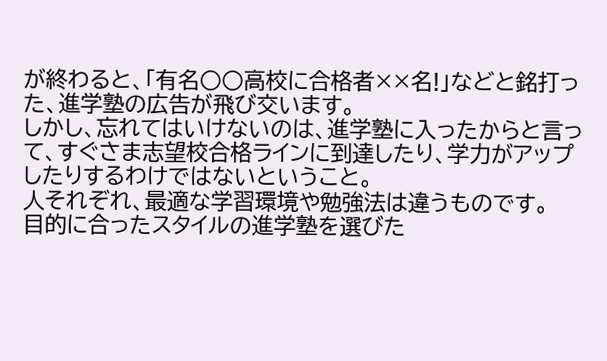が終わると、「有名○○高校に合格者××名!」などと銘打った、進学塾の広告が飛び交います。
しかし、忘れてはいけないのは、進学塾に入ったからと言って、すぐさま志望校合格ラインに到達したり、学力がアップしたりするわけではないということ。
人それぞれ、最適な学習環境や勉強法は違うものです。
目的に合ったスタイルの進学塾を選びた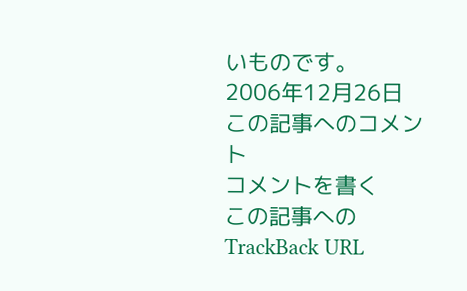いものです。
2006年12月26日
この記事へのコメント
コメントを書く
この記事へのTrackBack URL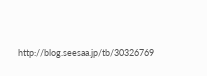http://blog.seesaa.jp/tb/30326769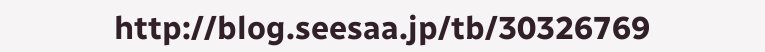http://blog.seesaa.jp/tb/30326769